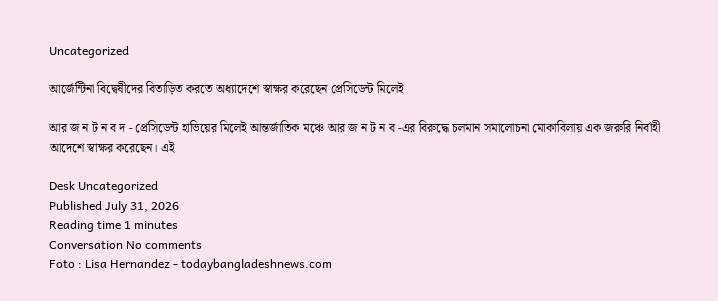Uncategorized

আর্জেন্টিনা বিদ্বেষীদের বিতাড়িত করতে অধ্যাদেশে স্বাক্ষর করেছেন প্রেসিডেন্ট মিলেই

আর জ ন ট ন ব দ - প্রেসিডেন্ট হাভিয়ের মিলেই আন্তর্জাতিক মঞ্চে আর জ ন ট ন ব -এর বিরুদ্ধে চলমান সমালোচনা মোকাবিলায় এক জরুরি নির্বাহী আদেশে স্বাক্ষর করেছেন। এই

Desk Uncategorized
Published July 31, 2026
Reading time 1 minutes
Conversation No comments
Foto : Lisa Hernandez - todaybangladeshnews.com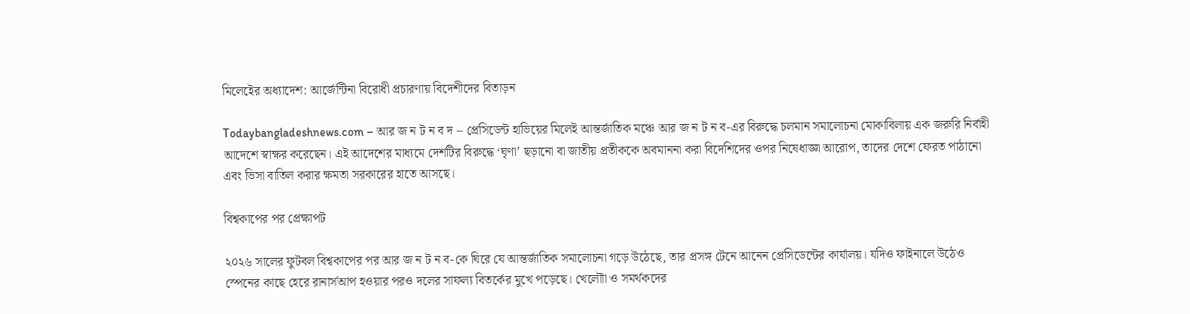মিলেইের অধ্যাদেশ: আর্জেন্টিনা বিরোধী প্রচারণায় বিদেশীদের বিতাড়ন

Todaybangladeshnews.com – আর জ ন ট ন ব দ – প্রেসিডেন্ট হাভিয়ের মিলেই আন্তর্জাতিক মঞ্চে আর জ ন ট ন ব-এর বিরুদ্ধে চলমান সমালোচনা মোকাবিলায় এক জরুরি নির্বাহী আদেশে স্বাক্ষর করেছেন। এই আদেশের মাধ্যমে দেশটির বিরুদ্ধে ‘ঘৃণা’ ছড়ানো বা জাতীয় প্রতীককে অবমাননা করা বিদেশিদের ওপর নিষেধাজ্ঞা আরোপ, তাদের দেশে ফেরত পাঠানো এবং ভিসা বাতিল করার ক্ষমতা সরকারের হাতে আসছে।

বিশ্বকাপের পর প্রেক্ষাপট

২০২৬ সালের ফুটবল বিশ্বকাপের পর আর জ ন ট ন ব-কে ঘিরে যে আন্তর্জাতিক সমালোচনা গড়ে উঠেছে, তার প্রসঙ্গ টেনে আনেন প্রেসিডেন্টের কার্যালয়। যদিও ফাইনালে উঠেও স্পেনের কাছে হেরে রানার্সআপ হওয়ার পরও দলের সাফল্য বিতর্কের মুখে পড়েছে। খেলোৗা ও সমর্থকদের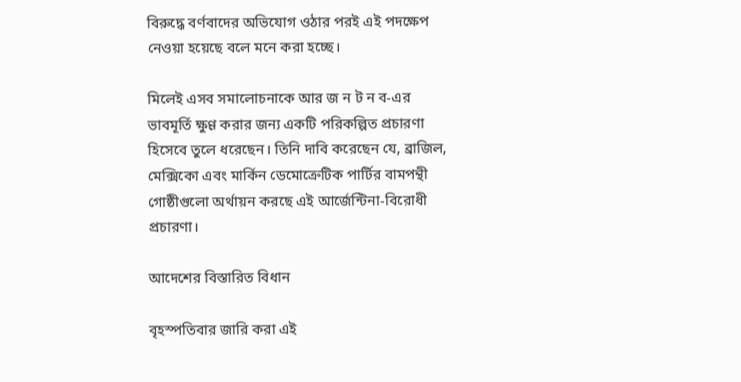বিরুদ্ধে বর্ণবাদের অভিযোগ ওঠার পরই এই পদক্ষেপ নেওয়া হয়েছে বলে মনে করা হচ্ছে।

মিলেই এসব সমালোচনাকে আর জ ন ট ন ব-এর ভাবমূর্তি ক্ষুণ্ণ করার জন্য একটি পরিকল্পিত প্রচারণা হিসেবে তুলে ধরেছেন। তিনি দাবি করেছেন যে, ব্রাজিল, মেক্সিকো এবং মার্কিন ডেমোক্রেটিক পার্টির বামপন্থী গোষ্ঠীগুলো অর্থায়ন করছে এই আর্জেন্টিনা-বিরোধী প্রচারণা।

আদেশের বিস্তারিত বিধান

বৃহস্পতিবার জারি করা এই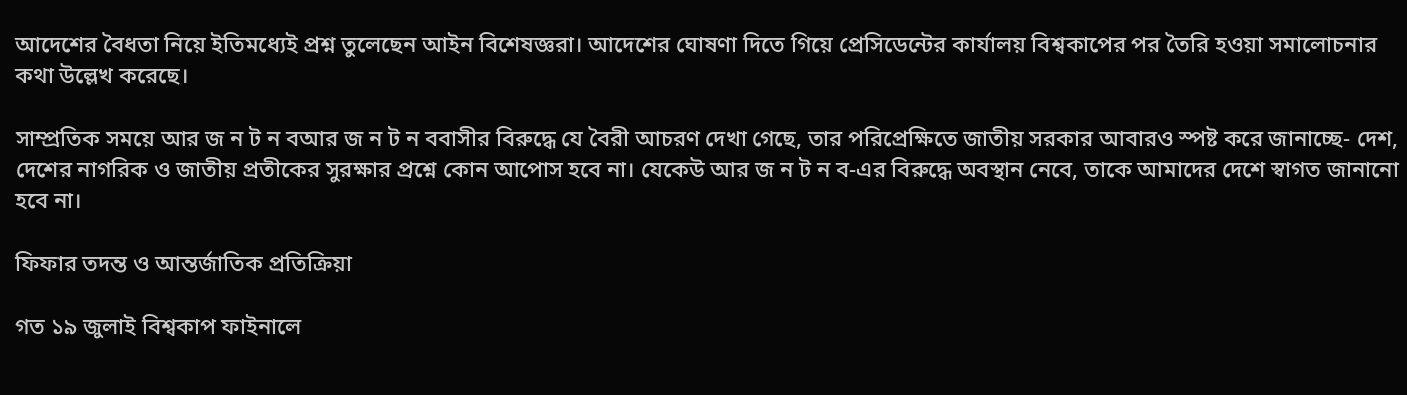আদেশের বৈধতা নিয়ে ইতিমধ্যেই প্রশ্ন তুলেছেন আইন বিশেষজ্ঞরা। আদেশের ঘোষণা দিতে গিয়ে প্রেসিডেন্টের কার্যালয় বিশ্বকাপের পর তৈরি হওয়া সমালোচনার কথা উল্লেখ করেছে।

সাম্প্রতিক সময়ে আর জ ন ট ন বআর জ ন ট ন ববাসীর বিরুদ্ধে যে বৈরী আচরণ দেখা গেছে, তার পরিপ্রেক্ষিতে জাতীয় সরকার আবারও স্পষ্ট করে জানাচ্ছে- দেশ, দেশের নাগরিক ও জাতীয় প্রতীকের সুরক্ষার প্রশ্নে কোন আপোস হবে না। যেকেউ আর জ ন ট ন ব-এর বিরুদ্ধে অবস্থান নেবে, তাকে আমাদের দেশে স্বাগত জানানো হবে না।

ফিফার তদন্ত ও আন্তর্জাতিক প্রতিক্রিয়া

গত ১৯ জুলাই বিশ্বকাপ ফাইনালে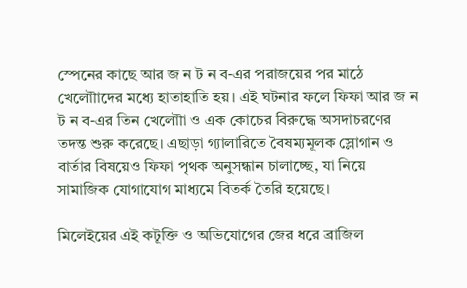স্পেনের কাছে আর জ ন ট ন ব-এর পরাজয়ের পর মাঠে খেলোৗাদের মধ্যে হাতাহাতি হয়। এই ঘটনার ফলে ফিফা আর জ ন ট ন ব-এর তিন খেলোৗা ও এক কোচের বিরুদ্ধে অসদাচরণের তদন্ত শুরু করেছে। এছাড়া গ্যালারিতে বৈষম্যমূলক স্লোগান ও বার্তার বিষয়েও ফিফা পৃথক অনুসন্ধান চালাচ্ছে, যা নিয়ে সামাজিক যোগাযোগ মাধ্যমে বিতর্ক তৈরি হয়েছে।

মিলেইয়ের এই কটূক্তি ও অভিযোগের জের ধরে ব্রাজিল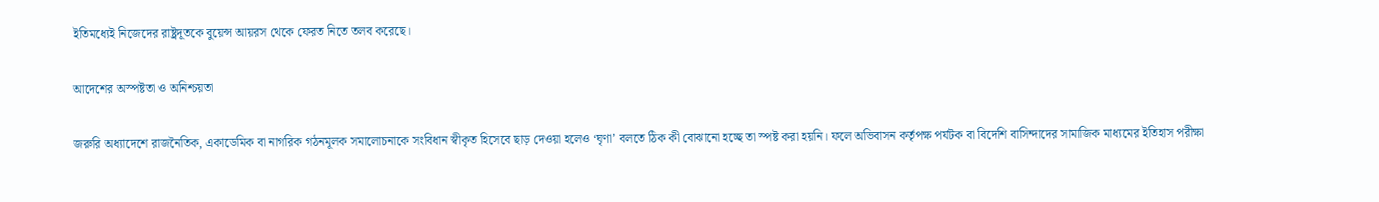ইতিমধ্যেই নিজেদের রাষ্ট্রদূতকে বুয়েন্স আয়রস থেকে ফেরত নিতে তলব করেছে।

আদেশের অস্পষ্টতা ও অনিশ্চয়তা

জরুরি অধ্যাদেশে রাজনৈতিক, একাডেমিক বা নাগরিক গঠনমূলক সমালোচনাকে সংবিধান স্বীকৃত হিসেবে ছাড় দেওয়া হলেও ‘ঘৃণা’ বলতে ঠিক কী বোঝানো হচ্ছে তা স্পষ্ট করা হয়নি। ফলে অভিবাসন কর্তৃপক্ষ পর্যটক বা বিদেশি বাসিন্দাদের সামাজিক মাধ্যমের ইতিহাস পরীক্ষা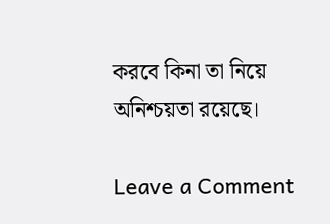করবে কিনা তা নিয়ে অনিশ্চয়তা রয়েছে।

Leave a Comment